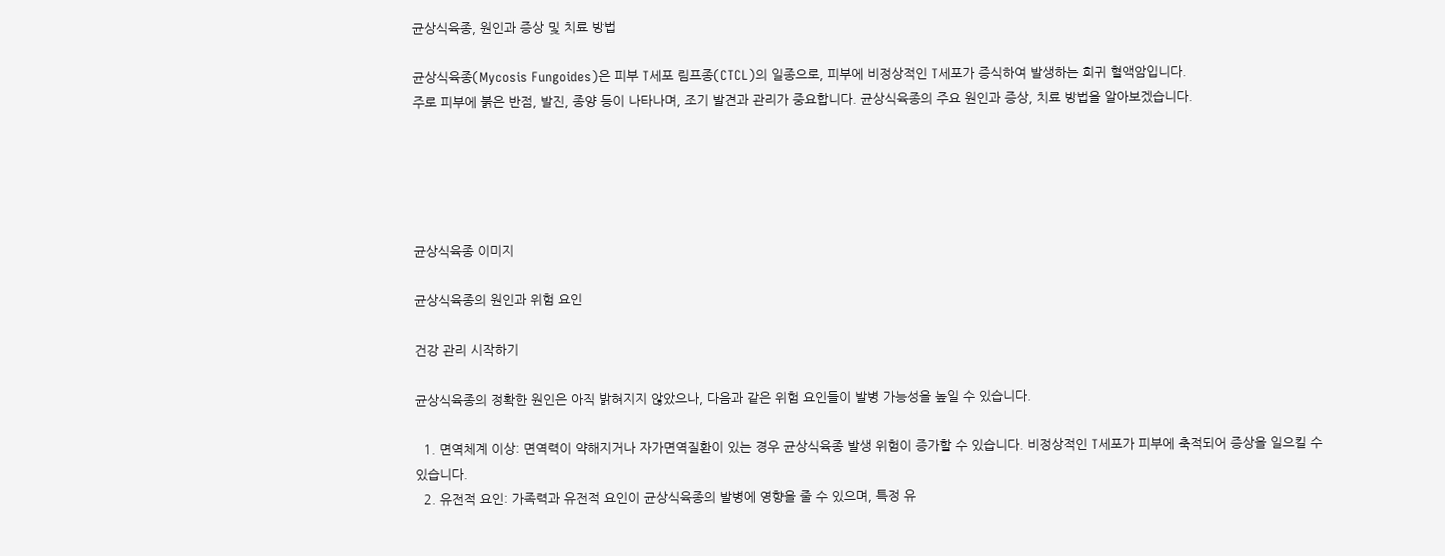균상식육종, 원인과 증상 및 치료 방법

균상식육종(Mycosis Fungoides)은 피부 T세포 림프종(CTCL)의 일종으로, 피부에 비정상적인 T세포가 증식하여 발생하는 희귀 혈액암입니다.
주로 피부에 붉은 반점, 발진, 종양 등이 나타나며, 조기 발견과 관리가 중요합니다. 균상식육종의 주요 원인과 증상, 치료 방법을 알아보겠습니다.





균상식육종 이미지

균상식육종의 원인과 위험 요인

건강 관리 시작하기

균상식육종의 정확한 원인은 아직 밝혀지지 않았으나, 다음과 같은 위험 요인들이 발병 가능성을 높일 수 있습니다.

  1. 면역체계 이상: 면역력이 약해지거나 자가면역질환이 있는 경우 균상식육종 발생 위험이 증가할 수 있습니다. 비정상적인 T세포가 피부에 축적되어 증상을 일으킬 수 있습니다.
  2. 유전적 요인: 가족력과 유전적 요인이 균상식육종의 발병에 영향을 줄 수 있으며, 특정 유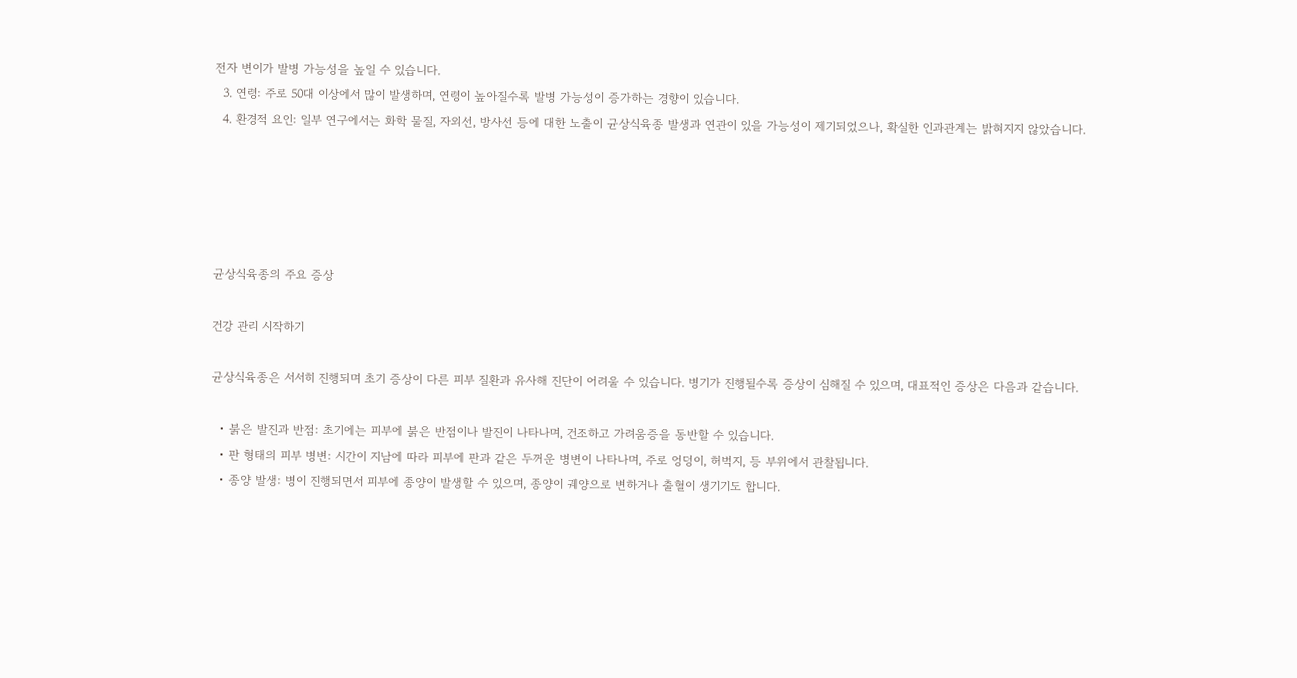전자 변이가 발병 가능성을 높일 수 있습니다.
  3. 연령: 주로 50대 이상에서 많이 발생하며, 연령이 높아질수록 발병 가능성이 증가하는 경향이 있습니다.
  4. 환경적 요인: 일부 연구에서는 화학 물질, 자외선, 방사선 등에 대한 노출이 균상식육종 발생과 연관이 있을 가능성이 제기되었으나, 확실한 인과관계는 밝혀지지 않았습니다.





균상식육종의 주요 증상

건강 관리 시작하기

균상식육종은 서서히 진행되며 초기 증상이 다른 피부 질환과 유사해 진단이 어려울 수 있습니다. 병기가 진행될수록 증상이 심해질 수 있으며, 대표적인 증상은 다음과 같습니다.

  • 붉은 발진과 반점: 초기에는 피부에 붉은 반점이나 발진이 나타나며, 건조하고 가려움증을 동반할 수 있습니다.
  • 판 형태의 피부 병변: 시간이 지남에 따라 피부에 판과 같은 두꺼운 병변이 나타나며, 주로 엉덩이, 허벅지, 등 부위에서 관찰됩니다.
  • 종양 발생: 병이 진행되면서 피부에 종양이 발생할 수 있으며, 종양이 궤양으로 변하거나 출혈이 생기기도 합니다.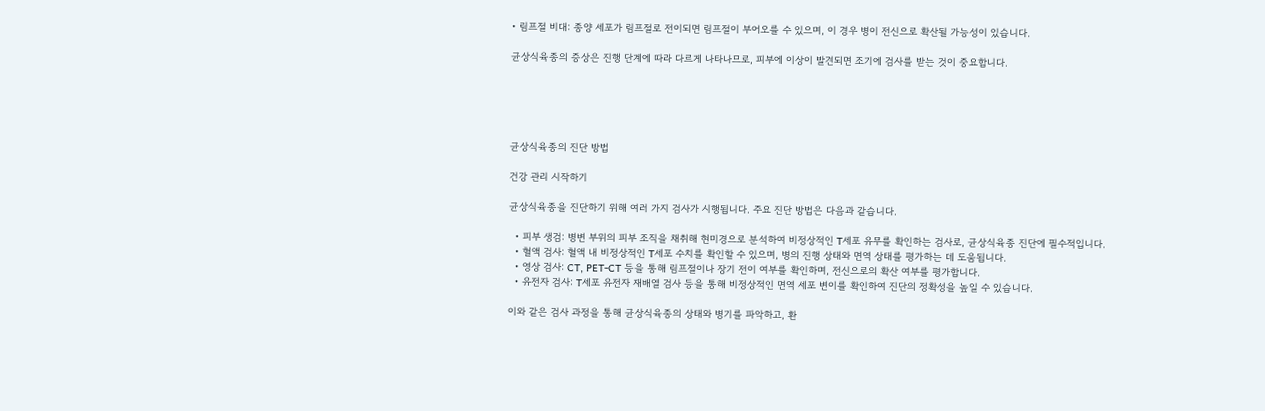• 림프절 비대: 종양 세포가 림프절로 전이되면 림프절이 부어오를 수 있으며, 이 경우 병이 전신으로 확산될 가능성이 있습니다.

균상식육종의 증상은 진행 단계에 따라 다르게 나타나므로, 피부에 이상이 발견되면 조기에 검사를 받는 것이 중요합니다.





균상식육종의 진단 방법

건강 관리 시작하기

균상식육종을 진단하기 위해 여러 가지 검사가 시행됩니다. 주요 진단 방법은 다음과 같습니다.

  • 피부 생검: 병변 부위의 피부 조직을 채취해 현미경으로 분석하여 비정상적인 T세포 유무를 확인하는 검사로, 균상식육종 진단에 필수적입니다.
  • 혈액 검사: 혈액 내 비정상적인 T세포 수치를 확인할 수 있으며, 병의 진행 상태와 면역 상태를 평가하는 데 도움됩니다.
  • 영상 검사: CT, PET-CT 등을 통해 림프절이나 장기 전이 여부를 확인하며, 전신으로의 확산 여부를 평가합니다.
  • 유전자 검사: T세포 유전자 재배열 검사 등을 통해 비정상적인 면역 세포 변이를 확인하여 진단의 정확성을 높일 수 있습니다.

이와 같은 검사 과정을 통해 균상식육종의 상태와 병기를 파악하고, 환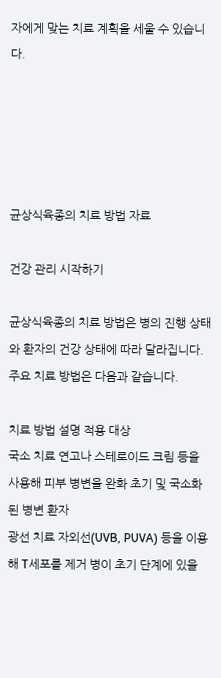자에게 맞는 치료 계획을 세울 수 있습니다.





균상식육종의 치료 방법 자료

건강 관리 시작하기

균상식육종의 치료 방법은 병의 진행 상태와 환자의 건강 상태에 따라 달라집니다. 주요 치료 방법은 다음과 같습니다.

치료 방법 설명 적용 대상
국소 치료 연고나 스테로이드 크림 등을 사용해 피부 병변을 완화 초기 및 국소화된 병변 환자
광선 치료 자외선(UVB, PUVA) 등을 이용해 T세포를 제거 병이 초기 단계에 있을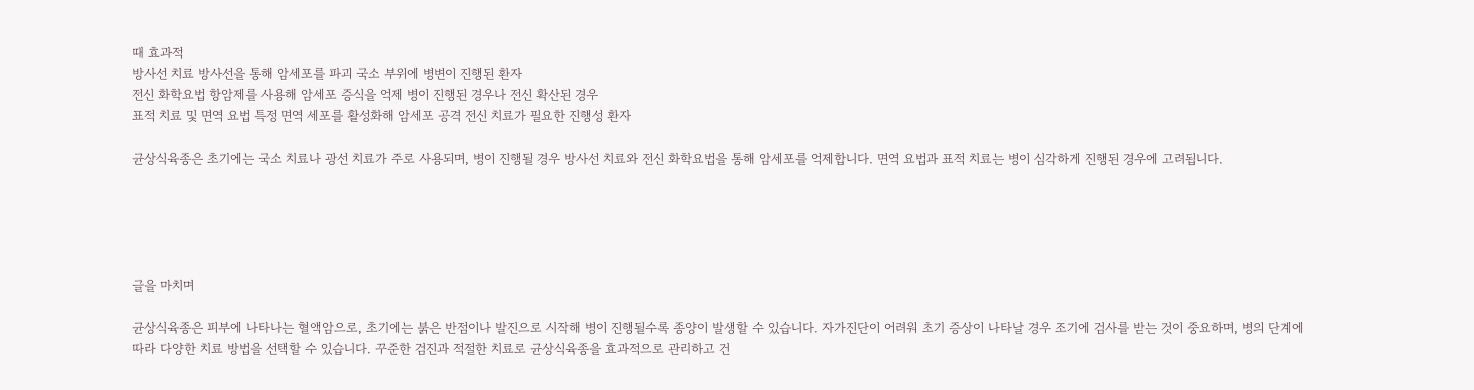때 효과적
방사선 치료 방사선을 통해 암세포를 파괴 국소 부위에 병변이 진행된 환자
전신 화학요법 항암제를 사용해 암세포 증식을 억제 병이 진행된 경우나 전신 확산된 경우
표적 치료 및 면역 요법 특정 면역 세포를 활성화해 암세포 공격 전신 치료가 필요한 진행성 환자

균상식육종은 초기에는 국소 치료나 광선 치료가 주로 사용되며, 병이 진행될 경우 방사선 치료와 전신 화학요법을 통해 암세포를 억제합니다. 면역 요법과 표적 치료는 병이 심각하게 진행된 경우에 고려됩니다.





글을 마치며

균상식육종은 피부에 나타나는 혈액암으로, 초기에는 붉은 반점이나 발진으로 시작해 병이 진행될수록 종양이 발생할 수 있습니다. 자가진단이 어려워 초기 증상이 나타날 경우 조기에 검사를 받는 것이 중요하며, 병의 단계에 따라 다양한 치료 방법을 선택할 수 있습니다. 꾸준한 검진과 적절한 치료로 균상식육종을 효과적으로 관리하고 건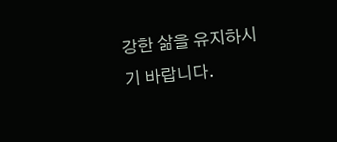강한 삶을 유지하시기 바랍니다.